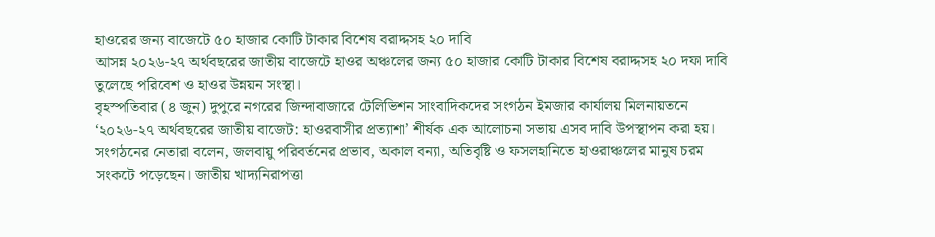হাওরের জন্য বাজেটে ৫০ হাজার কোটি টাকার বিশেষ বরাদ্দসহ ২০ দাবি
আসন্ন ২০২৬-২৭ অর্থবছরের জাতীয় বাজেটে হাওর অঞ্চলের জন্য ৫০ হাজার কোটি টাকার বিশেষ বরাদ্দসহ ২০ দফা দাবি তুলেছে পরিবেশ ও হাওর উন্নয়ন সংস্থা।
বৃহস্পতিবার (৪ জুন) দুপুরে নগরের জিন্দাবাজারে টেলিভিশন সাংবাদিকদের সংগঠন ইমজার কার্যালয় মিলনায়তনে ‘২০২৬-২৭ অর্থবছরের জাতীয় বাজেট: হাওরবাসীর প্রত্যাশা’ শীর্ষক এক আলোচনা সভায় এসব দাবি উপস্থাপন করা হয়। সংগঠনের নেতারা বলেন, জলবায়ু পরিবর্তনের প্রভাব, অকাল বন্যা, অতিবৃষ্টি ও ফসলহানিতে হাওরাঞ্চলের মানুষ চরম সংকটে পড়েছেন। জাতীয় খাদ্যনিরাপত্তা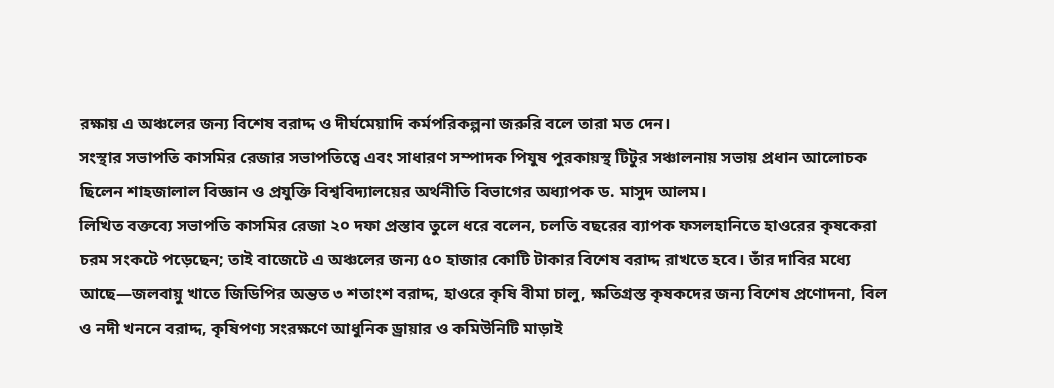রক্ষায় এ অঞ্চলের জন্য বিশেষ বরাদ্দ ও দীর্ঘমেয়াদি কর্মপরিকল্পনা জরুরি বলে তারা মত দেন।
সংস্থার সভাপতি কাসমির রেজার সভাপতিত্বে এবং সাধারণ সম্পাদক পিযুষ পুরকায়স্থ টিটুর সঞ্চালনায় সভায় প্রধান আলোচক ছিলেন শাহজালাল বিজ্ঞান ও প্রযুক্তি বিশ্ববিদ্যালয়ের অর্থনীতি বিভাগের অধ্যাপক ড. মাসুদ আলম।
লিখিত বক্তব্যে সভাপতি কাসমির রেজা ২০ দফা প্রস্তাব তুলে ধরে বলেন, চলতি বছরের ব্যাপক ফসলহানিতে হাওরের কৃষকেরা চরম সংকটে পড়েছেন; তাই বাজেটে এ অঞ্চলের জন্য ৫০ হাজার কোটি টাকার বিশেষ বরাদ্দ রাখতে হবে। তাঁর দাবির মধ্যে আছে—জলবায়ু খাতে জিডিপির অন্তত ৩ শতাংশ বরাদ্দ, হাওরে কৃষি বীমা চালু, ক্ষতিগ্রস্ত কৃষকদের জন্য বিশেষ প্রণোদনা, বিল ও নদী খননে বরাদ্দ, কৃষিপণ্য সংরক্ষণে আধুনিক ড্রায়ার ও কমিউনিটি মাড়াই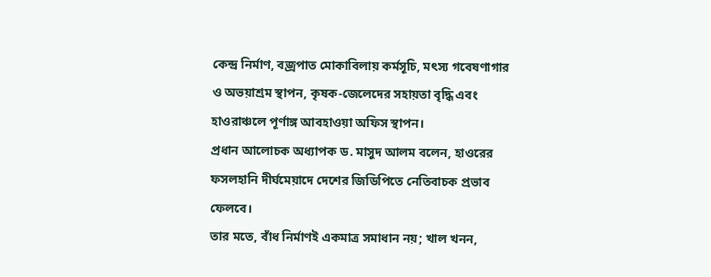কেন্দ্র নির্মাণ, বজ্রপাত মোকাবিলায় কর্মসূচি, মৎস্য গবেষণাগার ও অভয়াশ্রম স্থাপন, কৃষক-জেলেদের সহায়তা বৃদ্ধি এবং হাওরাঞ্চলে পূর্ণাঙ্গ আবহাওয়া অফিস স্থাপন।
প্রধান আলোচক অধ্যাপক ড. মাসুদ আলম বলেন, হাওরের ফসলহানি দীর্ঘমেয়াদে দেশের জিডিপিতে নেতিবাচক প্রভাব ফেলবে।
তার মতে, বাঁধ নির্মাণই একমাত্র সমাধান নয়; খাল খনন,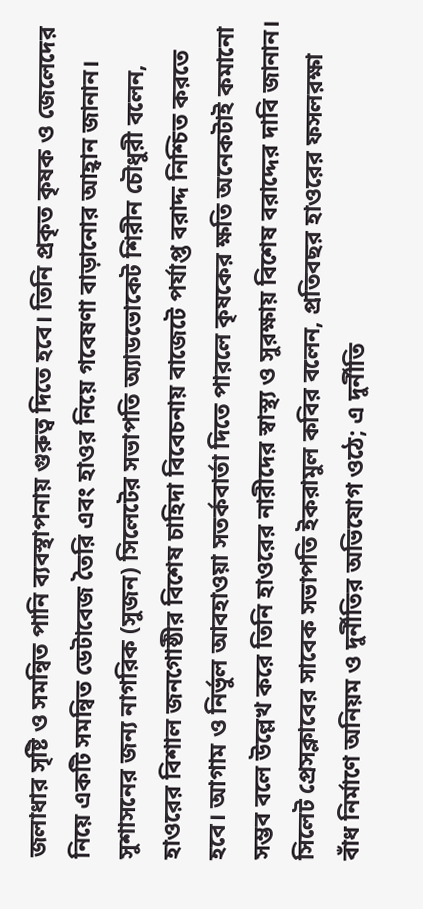জলাধার সৃষ্টি ও সমন্বিত পানি ব্যবস্থাপনায় গুরুত্ব দিতে হবে। তিনি প্রকৃত কৃষক ও জেলেদের নিয়ে একটি সমন্বিত ডেটাবেজ তৈরি এবং হাওর নিয়ে গবেষণা বাড়ানোর আহ্বান জানান।
সুশাসনের জন্য নাগরিক (সুজন) সিলেটের সভাপতি অ্যাডভোকেট শিরীন চৌধুরী বলেন, হাওরের বিশাল জনগোষ্ঠীর বিশেষ চাহিদা বিবেচনায় বাজেটে পর্যাপ্ত বরাদ্দ নিশ্চিত করতে হবে। আগাম ও নির্ভুল আবহাওয়া সতর্কবার্তা দিতে পারলে কৃষকের ক্ষতি অনেকটাই কমানো সম্ভব বলে উল্লেখ করে তিনি হাওরের নারীদের স্বাস্থ্য ও সুরক্ষায় বিশেষ বরাদ্দের দাবি জানান।
সিলেট প্রেসক্লাবের সাবেক সভাপতি ইকরামুল কবির বলেন, প্রতিবছর হাওরের ফসলরক্ষা বাঁধ নির্মাণে অনিয়ম ও দুর্নীতির অভিযোগ ওঠে; এ দুর্নীতি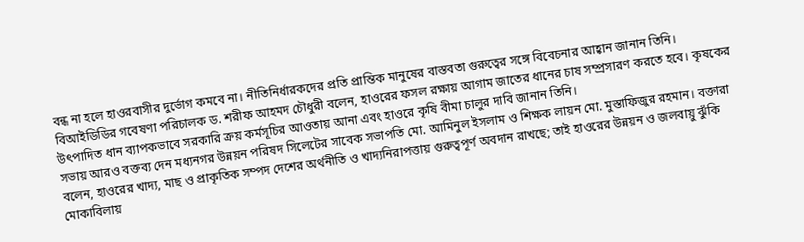বন্ধ না হলে হাওরবাসীর দুর্ভোগ কমবে না। নীতিনির্ধারকদের প্রতি প্রান্তিক মানুষের বাস্তবতা গুরুত্বের সঙ্গে বিবেচনার আহ্বান জানান তিনি।
বিআইডিডির গবেষণা পরিচালক ড. শরীফ আহমদ চৌধুরী বলেন, হাওরের ফসল রক্ষায় আগাম জাতের ধানের চাষ সম্প্রসারণ করতে হবে। কৃষকের উৎপাদিত ধান ব্যাপকভাবে সরকারি ক্রয় কর্মসূচির আওতায় আনা এবং হাওরে কৃষি বীমা চালুর দাবি জানান তিনি।
সভায় আরও বক্তব্য দেন মধ্যনগর উন্নয়ন পরিষদ সিলেটের সাবেক সভাপতি মো. আমিনুল ইসলাম ও শিক্ষক লায়ন মো. মুস্তাফিজুর রহমান। বক্তারা বলেন, হাওরের খাদ্য, মাছ ও প্রাকৃতিক সম্পদ দেশের অর্থনীতি ও খাদ্যনিরাপত্তায় গুরুত্বপূর্ণ অবদান রাখছে; তাই হাওরের উন্নয়ন ও জলবায়ু ঝুঁকি মোকাবিলায়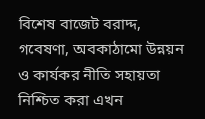বিশেষ বাজেট বরাদ্দ, গবেষণা, অবকাঠামো উন্নয়ন ও কার্যকর নীতি সহায়তা নিশ্চিত করা এখন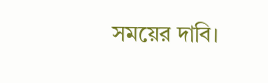সময়ের দাবি।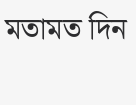মতামত দিন